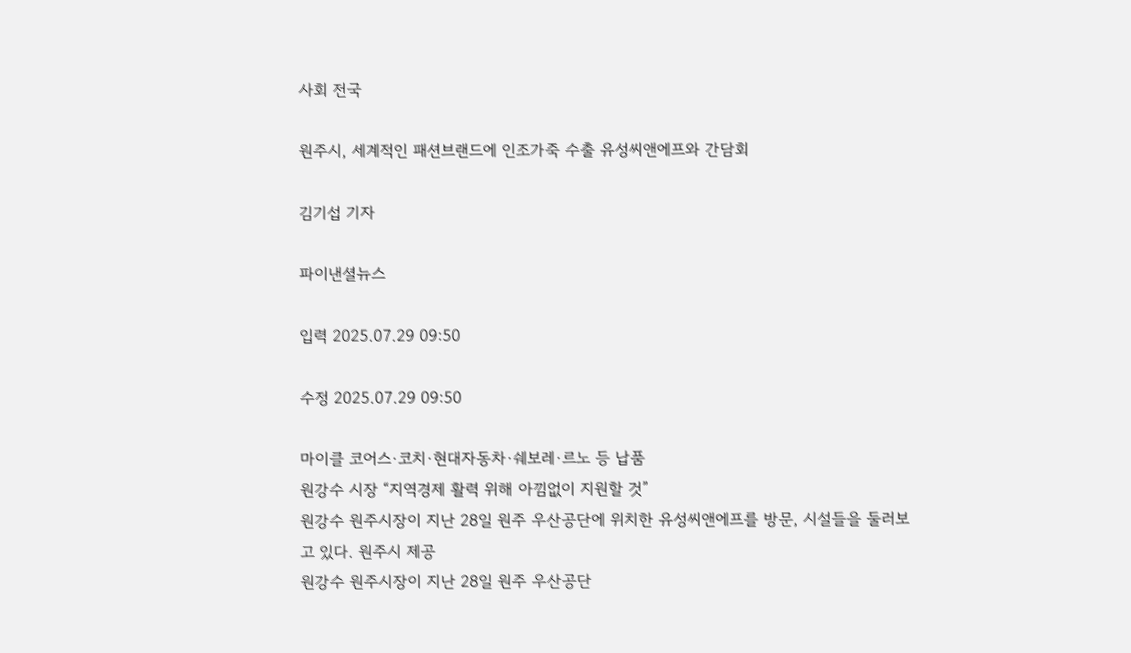사회 전국

원주시, 세계적인 패션브랜드에 인조가죽 수출 유성씨앤에프와 간담회

김기섭 기자

파이낸셜뉴스

입력 2025.07.29 09:50

수정 2025.07.29 09:50

마이클 코어스·코치·현대자동차·쉐보레·르노 등 납품
원강수 시장 “지역경제 활력 위해 아낌없이 지원할 것”
원강수 원주시장이 지난 28일 원주 우산공단에 위치한 유성씨앤에프를 방문, 시설들을 둘러보고 있다. 원주시 제공
원강수 원주시장이 지난 28일 원주 우산공단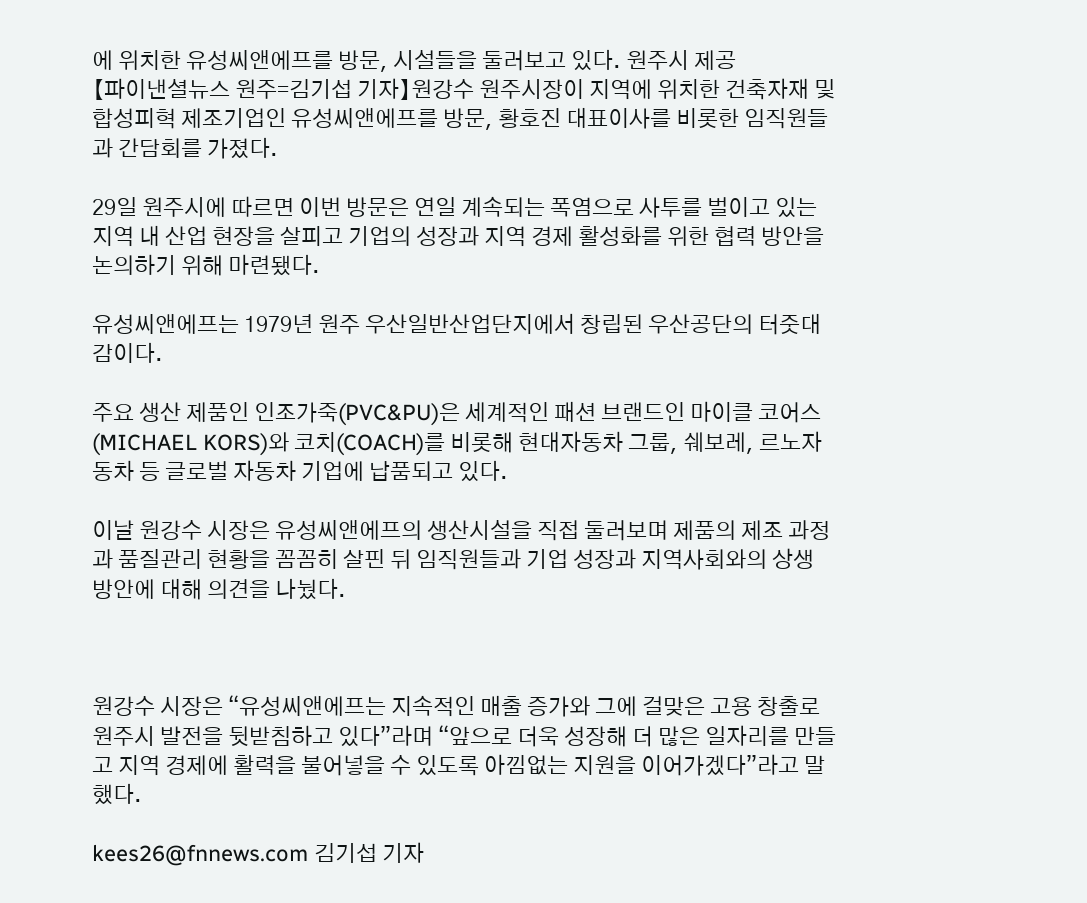에 위치한 유성씨앤에프를 방문, 시설들을 둘러보고 있다. 원주시 제공
【파이낸셜뉴스 원주=김기섭 기자】원강수 원주시장이 지역에 위치한 건축자재 및 합성피혁 제조기업인 유성씨앤에프를 방문, 황호진 대표이사를 비롯한 임직원들과 간담회를 가졌다.

29일 원주시에 따르면 이번 방문은 연일 계속되는 폭염으로 사투를 벌이고 있는 지역 내 산업 현장을 살피고 기업의 성장과 지역 경제 활성화를 위한 협력 방안을 논의하기 위해 마련됐다.

유성씨앤에프는 1979년 원주 우산일반산업단지에서 창립된 우산공단의 터줏대감이다.

주요 생산 제품인 인조가죽(PVC&PU)은 세계적인 패션 브랜드인 마이클 코어스(MICHAEL KORS)와 코치(COACH)를 비롯해 현대자동차 그룹, 쉐보레, 르노자동차 등 글로벌 자동차 기업에 납품되고 있다.

이날 원강수 시장은 유성씨앤에프의 생산시설을 직접 둘러보며 제품의 제조 과정과 품질관리 현황을 꼼꼼히 살핀 뒤 임직원들과 기업 성장과 지역사회와의 상생 방안에 대해 의견을 나눴다.



원강수 시장은 “유성씨앤에프는 지속적인 매출 증가와 그에 걸맞은 고용 창출로 원주시 발전을 뒷받침하고 있다”라며 “앞으로 더욱 성장해 더 많은 일자리를 만들고 지역 경제에 활력을 불어넣을 수 있도록 아낌없는 지원을 이어가겠다”라고 말했다.

kees26@fnnews.com 김기섭 기자